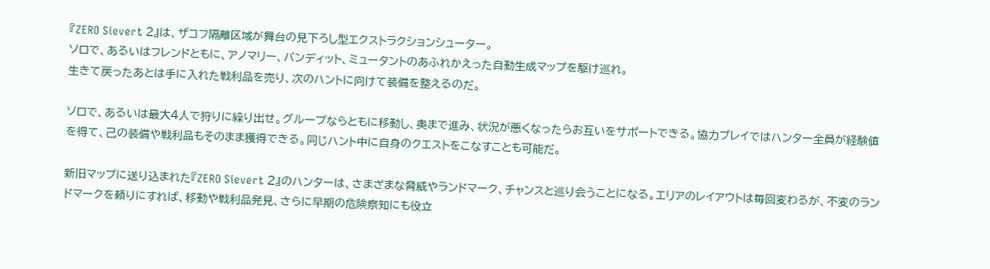『ZERO Sievert 2』は、ザコフ隔離区域が舞台の見下ろし型エクストラクションシューター。
ソロで、あるいはフレンドともに、アノマリー、バンディット、ミュータントのあふれかえった自動生成マップを駆け巡れ。
生きて戻ったあとは手に入れた戦利品を売り、次のハントに向けて装備を整えるのだ。

ソロで、あるいは最大4人で狩りに繰り出せ。グループならともに移動し、奥まで進み、状況が悪くなったらお互いをサポートできる。協力プレイではハンター全員が経験値を得て、己の装備や戦利品もそのまま獲得できる。同じハント中に自身のクエストをこなすことも可能だ。

新旧マップに送り込まれた『ZERO Sievert 2』のハンターは、さまざまな脅威やランドマーク、チャンスと巡り会うことになる。エリアのレイアウトは毎回変わるが、不変のランドマークを頼りにすれば、移動や戦利品発見、さらに早期の危険察知にも役立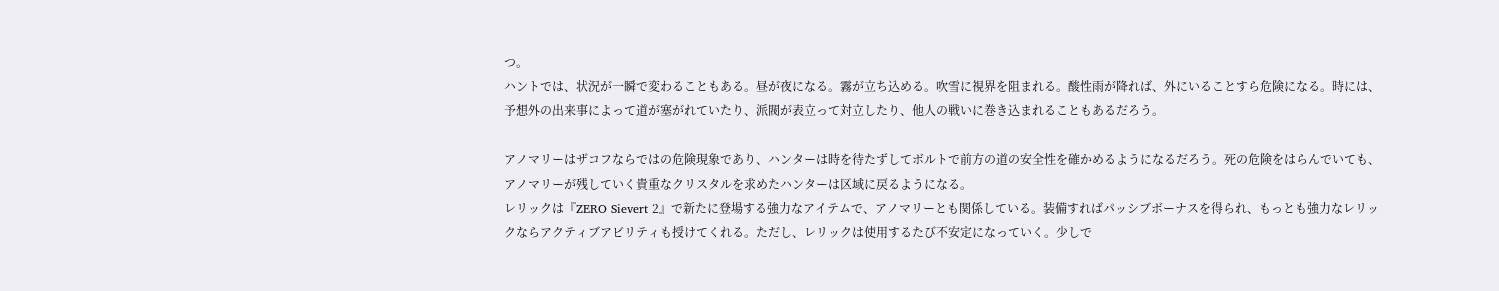つ。
ハントでは、状況が一瞬で変わることもある。昼が夜になる。霧が立ち込める。吹雪に視界を阻まれる。酸性雨が降れば、外にいることすら危険になる。時には、予想外の出来事によって道が塞がれていたり、派閥が表立って対立したり、他人の戦いに巻き込まれることもあるだろう。

アノマリーはザコフならではの危険現象であり、ハンターは時を待たずしてボルトで前方の道の安全性を確かめるようになるだろう。死の危険をはらんでいても、アノマリーが残していく貴重なクリスタルを求めたハンターは区域に戻るようになる。
レリックは『ZERO Sievert 2』で新たに登場する強力なアイテムで、アノマリーとも関係している。装備すればパッシブボーナスを得られ、もっとも強力なレリックならアクティブアビリティも授けてくれる。ただし、レリックは使用するたび不安定になっていく。少しで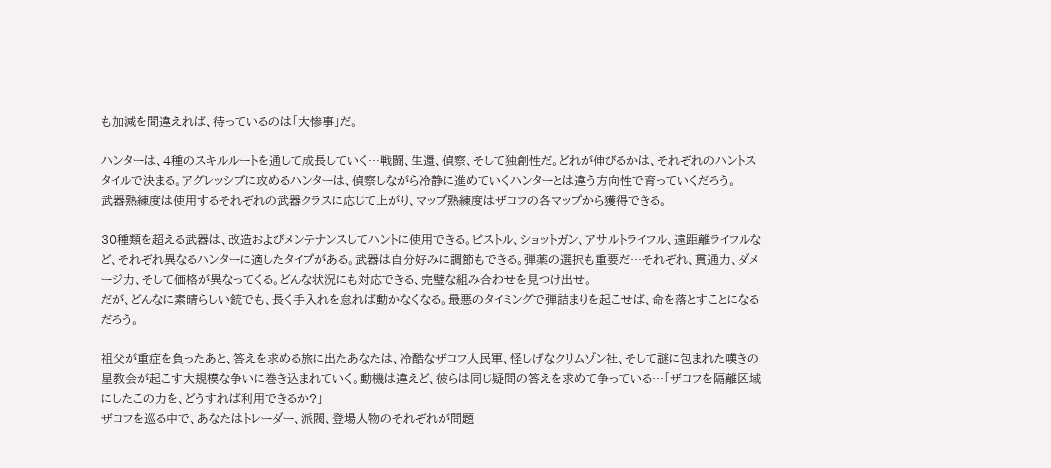も加減を間違えれば、待っているのは「大惨事」だ。

ハンターは、4種のスキルルートを通して成長していく…戦闘、生還、偵察、そして独創性だ。どれが伸びるかは、それぞれのハントスタイルで決まる。アグレッシブに攻めるハンターは、偵察しながら冷静に進めていくハンターとは違う方向性で育っていくだろう。
武器熟練度は使用するそれぞれの武器クラスに応じて上がり、マップ熟練度はザコフの各マップから獲得できる。

30種類を超える武器は、改造およびメンテナンスしてハントに使用できる。ピストル、ショットガン、アサルトライフル、遠距離ライフルなど、それぞれ異なるハンターに適したタイプがある。武器は自分好みに調節もできる。弾薬の選択も重要だ…それぞれ、貫通力、ダメージ力、そして価格が異なってくる。どんな状況にも対応できる、完璧な組み合わせを見つけ出せ。
だが、どんなに素晴らしい銃でも、長く手入れを怠れば動かなくなる。最悪のタイミングで弾詰まりを起こせば、命を落とすことになるだろう。

祖父が重症を負ったあと、答えを求める旅に出たあなたは、冷酷なザコフ人民軍、怪しげなクリムゾン社、そして謎に包まれた嘆きの星教会が起こす大規模な争いに巻き込まれていく。動機は違えど、彼らは同じ疑問の答えを求めて争っている…「ザコフを隔離区域にしたこの力を、どうすれば利用できるか?」
ザコフを巡る中で、あなたはトレーダー、派閥、登場人物のそれぞれが問題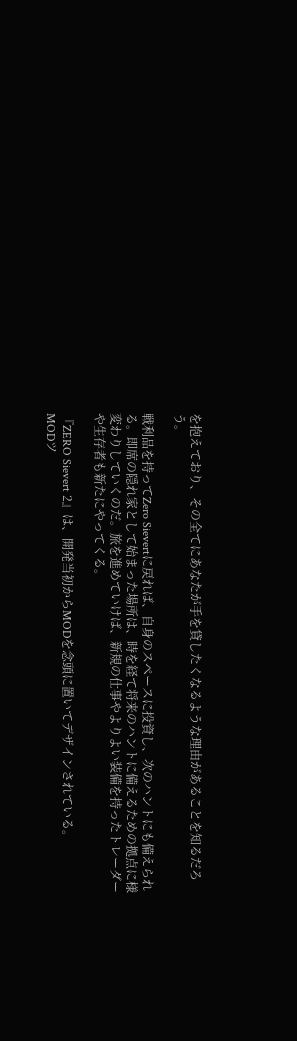を抱えており、その全てにあなたが手を貸したくなるような理由があることを知るだろう。

戦利品を持ってZero Sievertに戻れば、自身のスペースに投資し、次のハントにも備えられる。即席の隠れ家として始まった場所は、時を経て将来のハントに備えるための拠点に様変わりしていくのだ。旅を進めていけば、新規の仕事やよりよい装備を持ったトレーダーや生存者も新たにやってくる。

『ZERO Sievert 2』は、開発当初からMODを念頭に置いてデザインされている。
MODツ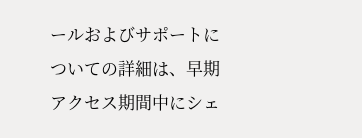ールおよびサポートについての詳細は、早期アクセス期間中にシェ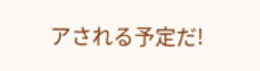アされる予定だ!